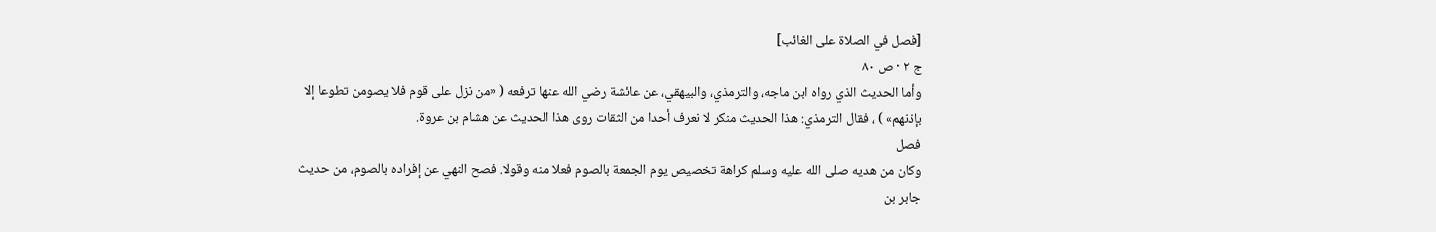[فصل في الصلاة على الغائب]
ج ٢ · ص ٨٠
وأما الحديث الذي رواه ابن ماجه، والترمذي، والبيهقي، عن عائشة رضي الله عنها ترفعه ( «من نزل على قوم فلا يصومن تطوعا إلا بإذنهم» ) ، فقال الترمذي: هذا الحديث منكر لا نعرف أحدا من الثقات روى هذا الحديث عن هشام بن عروة.
فصل
وكان من هديه صلى الله عليه وسلم كراهة تخصيص يوم الجمعة بالصوم فعلا منه وقولا. فصح النهي عن إفراده بالصوم، من حديث جابر بن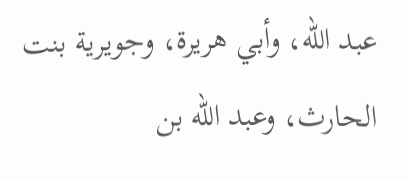عبد الله، وأبي هريرة، وجويرية بنت الحارث، وعبد الله بن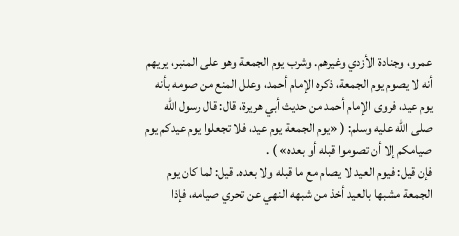عمرو، وجنادة الأزدي وغيرهم. وشرب يوم الجمعة وهو على المنبر، يريهم أنه لا يصوم يوم الجمعة، ذكره الإمام أحمد، وعلل المنع من صومه بأنه يوم عيد، فروى الإمام أحمد من حديث أبي هريرة، قال: قال رسول الله صلى الله عليه وسلم: ( «يوم الجمعة يوم عيد، فلا تجعلوا يوم عيدكم يوم صيامكم إلا أن تصوموا قبله أو بعده» ) .
فإن قيل: فيوم العيد لا يصام مع ما قبله ولا بعده. قيل: لما كان يوم الجمعة مشبها بالعيد أخذ من شبهه النهي عن تحري صيامه، فإذا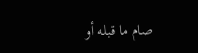صام ما قبله أو